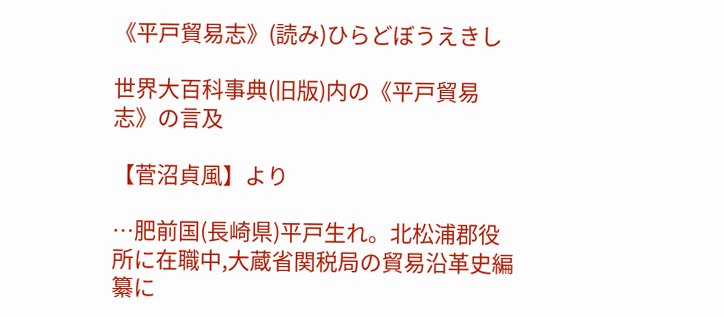《平戸貿易志》(読み)ひらどぼうえきし

世界大百科事典(旧版)内の《平戸貿易志》の言及

【菅沼貞風】より

…肥前国(長崎県)平戸生れ。北松浦郡役所に在職中,大蔵省関税局の貿易沿革史編纂に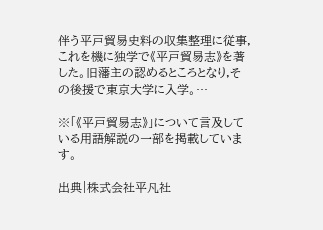伴う平戸貿易史料の収集整理に従事,これを機に独学で《平戸貿易志》を著した。旧藩主の認めるところとなり,その後援で東京大学に入学。…

※「《平戸貿易志》」について言及している用語解説の一部を掲載しています。

出典|株式会社平凡社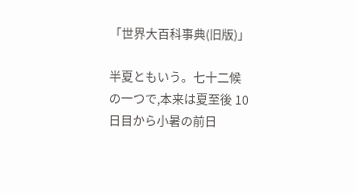「世界大百科事典(旧版)」

半夏ともいう。七十二候の一つで,本来は夏至後 10日目から小暑の前日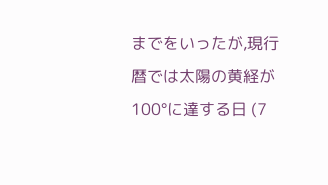までをいったが,現行暦では太陽の黄経が 100°に達する日 (7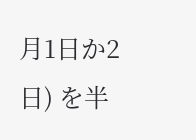月1日か2日) を半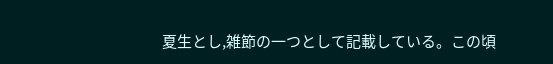夏生とし,雑節の一つとして記載している。この頃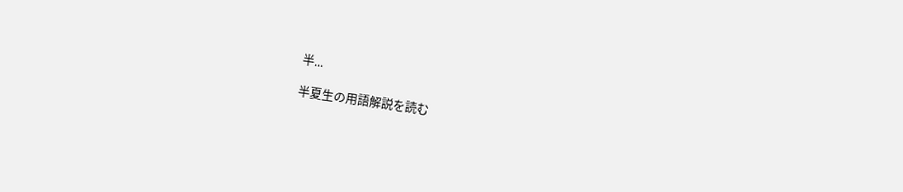半...

半夏生の用語解説を読む